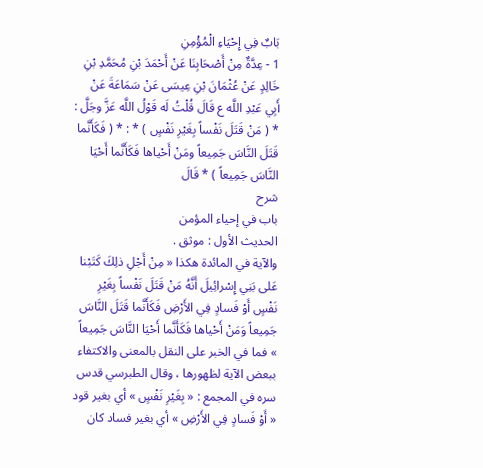بَابٌ فِي إِحْيَاءِ الْمُؤْمِنِ
1 - عِدَّةٌ مِنْ أَصْحَابِنَا عَنْ أَحْمَدَ بْنِ مُحَمَّدِ بْنِ خَالِدٍ عَنْ عُثْمَانَ بْنِ عِيسَى عَنْ سَمَاعَةَ عَنْ أَبِي عَبْدِ اللَّه ع قَالَ قُلْتُ لَه قَوْلُ اللَّه عَزَّ وجَلَّ : * ( مَنْ قَتَلَ نَفْساً بِغَيْرِ نَفْسٍ ) * : * ( فَكَأَنَّما قَتَلَ النَّاسَ جَمِيعاً ومَنْ أَحْياها فَكَأَنَّما أَحْيَا النَّاسَ جَمِيعاً ) * قَالَ
شرح
باب في إحياء المؤمن
الحديث الأول : موثق .
والآية في المائدة هكذا « مِنْ أَجْلِ ذلِكَ كَتَبْنا عَلى بَنِي إِسْرائِيلَ أَنَّهُ مَنْ قَتَلَ نَفْساً بِغَيْرِ نَفْسٍ أَوْ فَسادٍ فِي الأَرْضِ فَكَأَنَّما قَتَلَ النَّاسَ جَمِيعاً وَمَنْ أَحْياها فَكَأَنَّما أَحْيَا النَّاسَ جَمِيعاً » فما في الخبر على النقل بالمعنى والاكتفاء ببعض الآية لظهورها ، وقال الطبرسي قدس سره في المجمع : « بِغَيْرِ نَفْسٍ » أي بغير قود « أَوْ فَسادٍ فِي الأَرْضِ » أي بغير فساد كان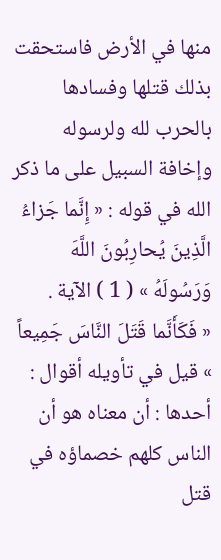منها في الأرض فاستحقت بذلك قتلها وفسادها بالحرب لله ولرسوله وإخافة السبيل على ما ذكر الله في قوله : « إِنَّما جَزاءُ الَّذِينَ يُحارِبُونَ اللَّهَ وَرَسُولَهُ » ( 1 ) الآية .
« فَكَأَنَّما قَتَلَ النَّاسَ جَمِيعاً » قيل في تأويله أقوال : أحدها : أن معناه هو أن الناس كلهم خصماؤه في قتل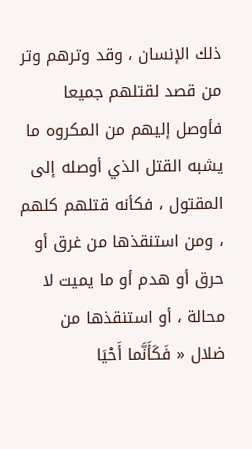ذلك الإنسان ، وقد وترهم وتر من قصد لقتلهم جميعا فأوصل إليهم من المكروه ما يشبه القتل الذي أوصله إلى المقتول ، فكأنه قتلهم كلهم ، ومن استنقذها من غرق أو حرق أو هدم أو ما يميت لا محالة ، أو استنقذها من ضلال « فَكَأَنَّما أَحْيَا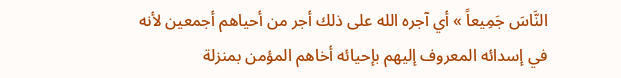النَّاسَ جَمِيعاً » أي آجره الله على ذلك أجر من أحياهم أجمعين لأنه في إسدائه المعروف إليهم بإحيائه أخاهم المؤمن بمنزلة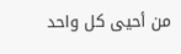من أحيى كل واحد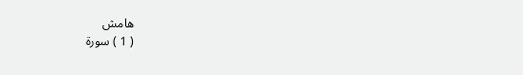هامش
( 1 ) سورة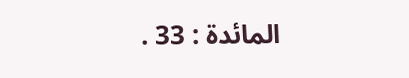المائدة : 33 .